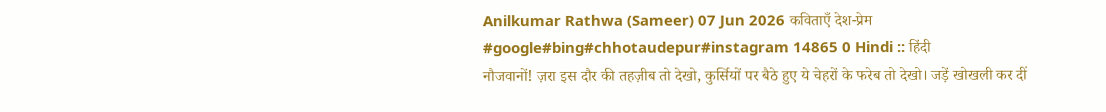Anilkumar Rathwa (Sameer) 07 Jun 2026 कविताएँ देश-प्रेम #google#bing#chhotaudepur#instagram 14865 0 Hindi :: हिंदी
नौजवानों! ज़रा इस दौर की तहज़ीब तो देखो, कुर्सियों पर बैठे हुए ये चेहरों के फरेब तो देखो। जड़ें खोखली कर दीं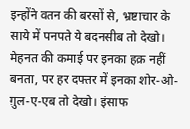इन्होंने वतन की बरसों से, भ्रष्टाचार के साये में पनपते ये बदनसीब तो देखो। मेहनत की कमाई पर इनका हक़ नहीं बनता, पर हर दफ्तर में इनका शोर-ओ-ग़ुल-ए-एब तो देखो। इंसाफ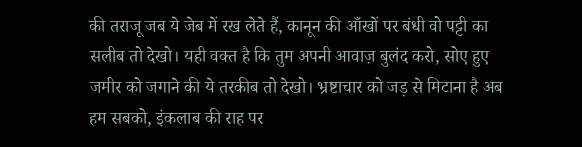की तराजू जब ये जेब में रख लेते हैं, कानून की आँखों पर बंधी वो पट्टी का सलीब तो देखो। यही वक्त है कि तुम अपनी आवाज़ बुलंद करो, सोए हुए जमीर को जगाने की ये तरकीब तो देखो। भ्रष्टाचार को जड़ से मिटाना है अब हम सबको, इंकलाब की राह पर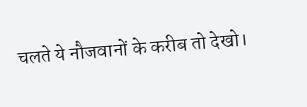चलते ये नौजवानों के करीब तो देखो।